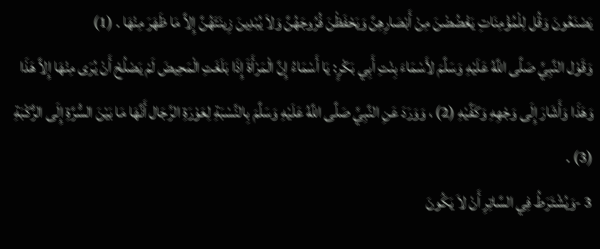يَصْنَعُونَ وَقُل لِلْمُؤْمِنَاتِ يَغْضُضْنَ مِنْ أَبْصَارِهِنَّ وَيَحْفَظْنَ فُرُوجَهُنَّ وَلاَ يُبْدِينَ زِينَتَهُنَّ إِلاَّ مَا ظَهَرَ مِنْهَا . (1)
وَقَوْل النَّبِيِّ صَلَّى اللَّهُ عَلَيْهِ وَسَلَّمَ لأَسْمَاءَ بِنْتِ أَبِي بَكْرٍ: يَا أَسْمَاءُ إِنَّ الْمَرْأَةَ إِذَا بَلَغَتِ الْمَحِيضَ لَمْ يَصْلُحْ أَنْ يُرَى مِنْهَا إِلاَّ هَذَا وَهَذَا وَأَشَارَ إِلَى وَجْهِهِ وَكَفَّيْهِ (2) ، وَوَرَدَ عَنِ النَّبِيِّ صَلَّى اللَّهُ عَلَيْهِ وَسَلَّمَ بِالنِّسْبَةِ لِعَوْرَةِ الرِّجَال أَنَّهَا مَا بَيْنَ السُّرَّةِ إِلَى الرُّكْبَةِ (3) .
3 -وَيُشْتَرَطُ فِي السَّاتِرِ أَنْ لاَ يَكُونَ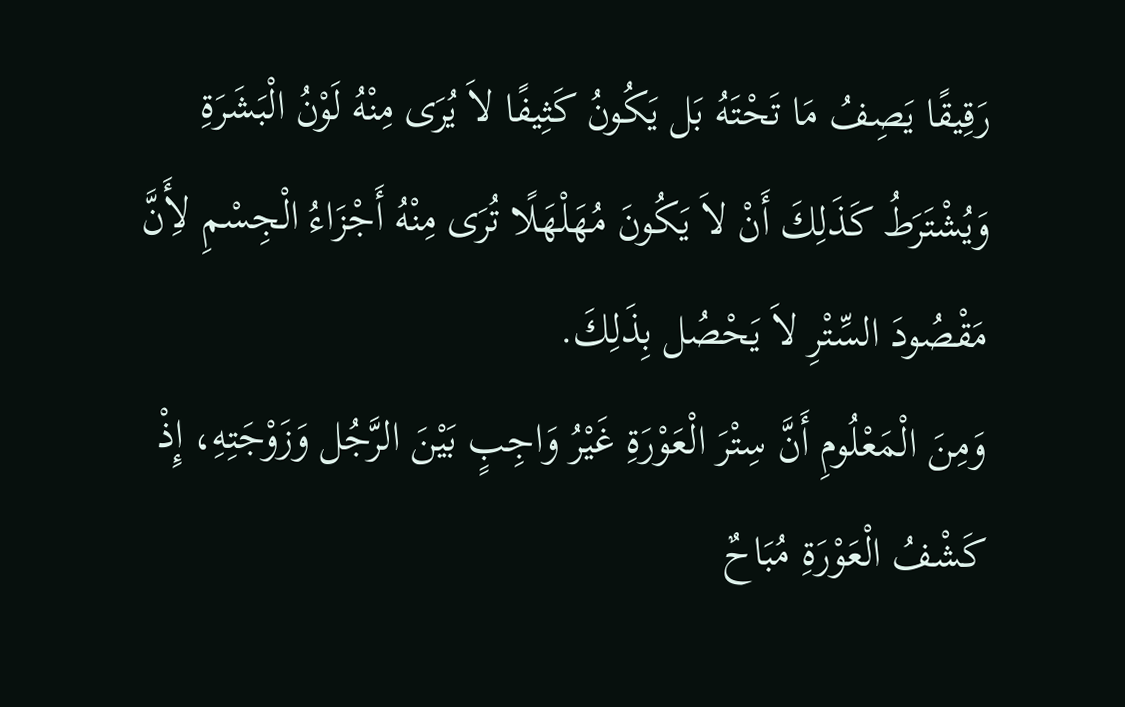رَقِيقًا يَصِفُ مَا تَحْتَهُ بَل يَكُونُ كَثِيفًا لاَ يُرَى مِنْهُ لَوْنُ الْبَشَرَةِ وَيُشْتَرَطُ كَذَلِكَ أَنْ لاَ يَكُونَ مُهَلْهَلًا تُرَى مِنْهُ أَجْزَاءُ الْجِسْمِ لأَِنَّ مَقْصُودَ السِّتْرِ لاَ يَحْصُل بِذَلِكَ.
وَمِنَ الْمَعْلُومِ أَنَّ سِتْرَ الْعَوْرَةِ غَيْرُ وَاجِبٍ بَيْنَ الرَّجُل وَزَوْجَتِهِ، إِذْ كَشْفُ الْعَوْرَةِ مُبَاحٌ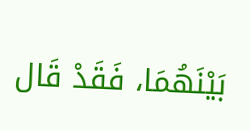بَيْنَهُمَا، فَقَدْ قَال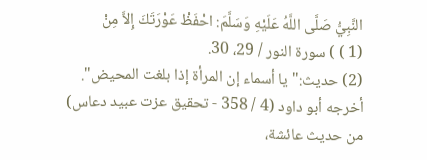النَّبِيُّ صَلَّى اللَّهُ عَلَيْهِ وَسَلَّمَ: احْفَظْ عَوْرَتَكَ إِلاَّ مِنْ
(1 ) ) سورة النور / 29، 30.
(2) حديث:"يا أسماء إن المرأة إذا بلغت المحيض". أخرجه أبو داود (4 / 358 - تحقيق عزت عبيد دعاس) من حديث عائشة،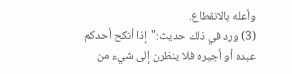وأعله بالانقطاع.
(3) ورد في ذلك حديث:"إذا أنكح أحدكم عبده أو أجيره فلا ينظرن إلى شيء من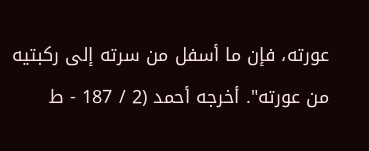عورته، فإن ما أسفل من سرته إلى ركبتيه من عورته". أخرجه أحمد (2 / 187 - ط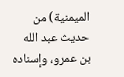الميمنية) من حديث عبد الله بن عمرو، وإسناده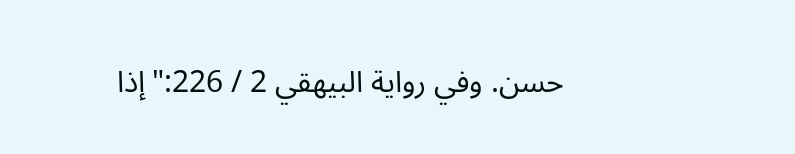حسن. وفي رواية البيهقي 2 / 226:"إذا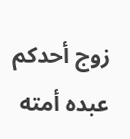زوج أحدكم عبده أمته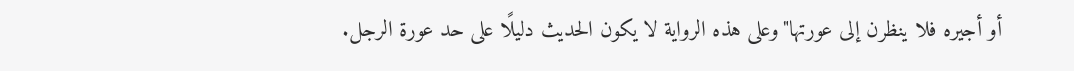أو أجيره فلا ينظرن إلى عورتها"وعلى هذه الرواية لا يكون الحديث دليلًا على حد عورة الرجل.